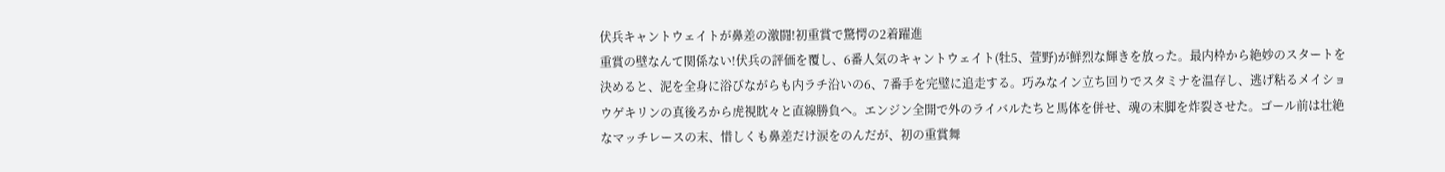伏兵キャントウェイトが鼻差の激闘!初重賞で驚愕の2着躍進
重賞の壁なんて関係ない!伏兵の評価を覆し、6番人気のキャントウェイト(牡5、萱野)が鮮烈な輝きを放った。最内枠から絶妙のスタートを決めると、泥を全身に浴びながらも内ラチ沿いの6、7番手を完璧に追走する。巧みなイン立ち回りでスタミナを温存し、逃げ粘るメイショウゲキリンの真後ろから虎視眈々と直線勝負へ。エンジン全開で外のライバルたちと馬体を併せ、魂の末脚を炸裂させた。ゴール前は壮絶なマッチレースの末、惜しくも鼻差だけ涙をのんだが、初の重賞舞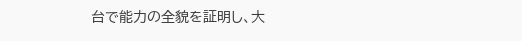台で能力の全貌を証明し、大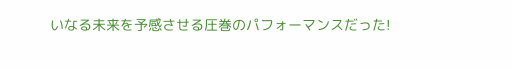いなる未来を予感させる圧巻のパフォーマンスだった!